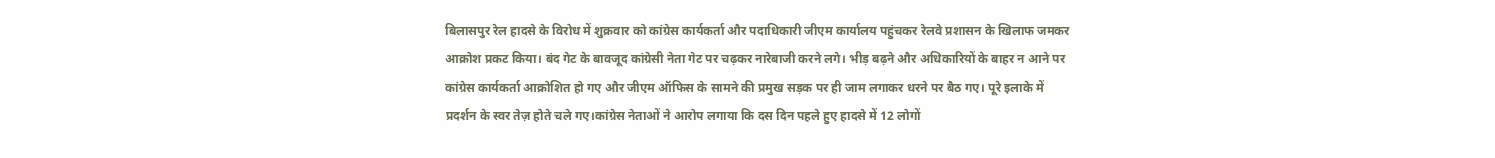बिलासपुर रेल हादसे के विरोध में शुक्रवार को कांग्रेस कार्यकर्ता और पदाधिकारी जीएम कार्यालय पहुंचकर रेलवे प्रशासन के खिलाफ जमकर आक्रोश प्रकट किया। बंद गेट के बावजूद कांग्रेसी नेता गेट पर चढ़कर नारेबाजी करने लगे। भीड़ बढ़ने और अधिकारियों के बाहर न आने पर कांग्रेस कार्यकर्ता आक्रोशित हो गए और जीएम ऑफिस के सामने की प्रमुख सड़क पर ही जाम लगाकर धरने पर बैठ गए। पूरे इलाके में प्रदर्शन के स्वर तेज़ होते चले गए।कांग्रेस नेताओं ने आरोप लगाया कि दस दिन पहले हुए हादसे में 12 लोगों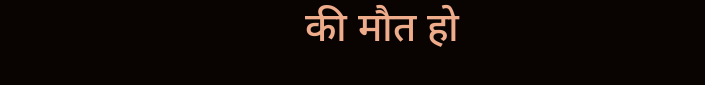की मौत हो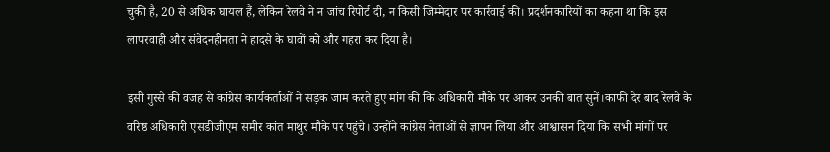चुकी है, 20 से अधिक घायल हैं, लेकिन रेलवे ने न जांच रिपोर्ट दी, न किसी जिम्मेदार पर कार्रवाई की। प्रदर्शनकारियों का कहना था कि इस लापरवाही और संवेदनहीनता ने हादसे के घावों को और गहरा कर दिया है।

इसी गुस्से की वजह से कांग्रेस कार्यकर्ताओं ने सड़क जाम करते हुए मांग की कि अधिकारी मौके पर आकर उनकी बात सुनें।काफी देर बाद रेलवे के वरिष्ठ अधिकारी एसडीजीएम समीर कांत माथुर मौके पर पहुंचे। उन्होंने कांग्रेस नेताओं से ज्ञापन लिया और आश्वासन दिया कि सभी मांगों पर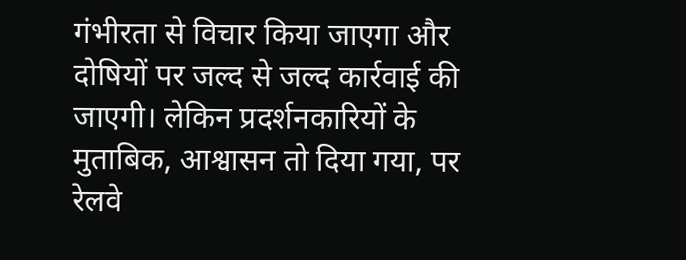गंभीरता से विचार किया जाएगा और दोषियों पर जल्द से जल्द कार्रवाई की जाएगी। लेकिन प्रदर्शनकारियों के मुताबिक, आश्वासन तो दिया गया, पर रेलवे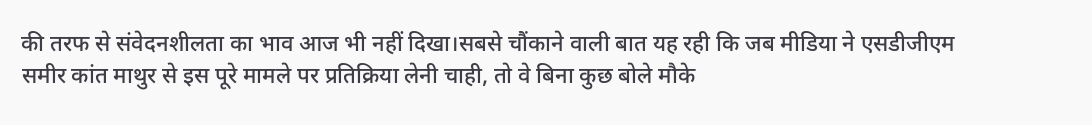की तरफ से संवेदनशीलता का भाव आज भी नहीं दिखा।सबसे चौंकाने वाली बात यह रही कि जब मीडिया ने एसडीजीएम समीर कांत माथुर से इस पूरे मामले पर प्रतिक्रिया लेनी चाही, तो वे बिना कुछ बोले मौके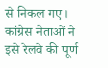से निकल गए। कांग्रेस नेताओं ने इसे रेलवे की पूर्ण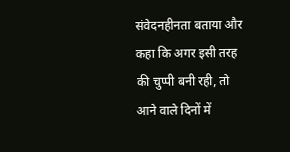संवेदनहीनता बताया और कहा कि अगर इसी तरह की चुप्पी बनी रही, तो आने वाले दिनों में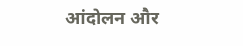आंदोलन और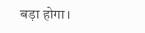बड़ा होगा।